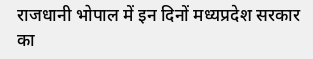राजधानी भोपाल में इन दिनों मध्यप्रदेश सरकार का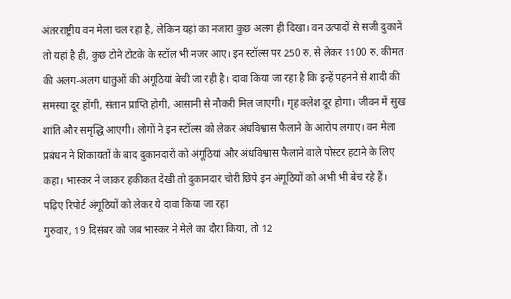अंतरराष्ट्रीय वन मेला चल रहा है, लेकिन यहां का नजारा कुछ अलग ही दिखा। वन उत्पादों से सजी दुकानें तो यहां है ही, कुछ टोने टोटके के स्टॉल भी नजर आए। इन स्टॉल्स पर 250 रु. से लेकर 1100 रु. कीमत की अलग-अलग धातुओं की अंगूठियां बेची जा रही है। दावा किया जा रहा है कि इन्हें पहनने से शादी की समस्या दूर होंगी, संतान प्राप्ति होगी, आसानी से नौकरी मिल जाएगी। गृह क्लेश दूर होगा। जीवन में सुख शांति और समृद्धि आएगी। लोगों ने इन स्टॉल्स को लेकर अंधविश्वास फैलाने के आरोप लगाए। वन मेला प्रबंधन ने शिकायतों के बाद दुकानदारों को अंगूठियां और अंधविश्वास फैलाने वाले पोस्टर हटाने के लिए कहा। भास्कर ने जाकर हकीकत देखी तो दुकानदार चोरी छिपे इन अंगूठियों को अभी भी बेच रहे हैं। पढ़िए रिपोर्ट अंगूठियों को लेकर ये दावा किया जा रहा
गुरुवार, 19 दिसंबर को जब भास्कर ने मेले का दौरा किया, तो 12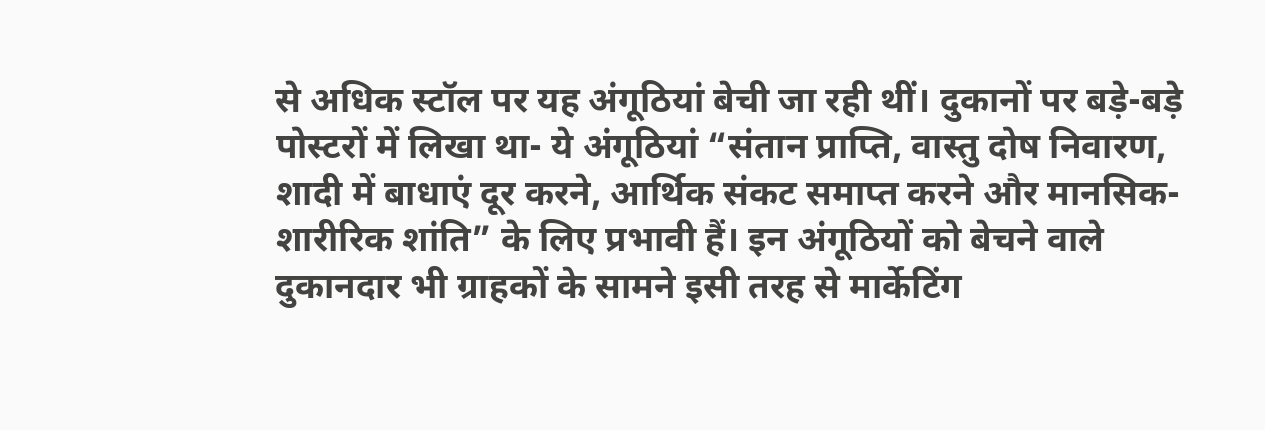से अधिक स्टॉल पर यह अंगूठियां बेची जा रही थीं। दुकानों पर बड़े-बड़े पोस्टरों में लिखा था- ये अंगूठियां “संतान प्राप्ति, वास्तु दोष निवारण, शादी में बाधाएं दूर करने, आर्थिक संकट समाप्त करने और मानसिक-शारीरिक शांति” के लिए प्रभावी हैं। इन अंगूठियों को बेचने वाले दुकानदार भी ग्राहकों के सामने इसी तरह से मार्केटिंग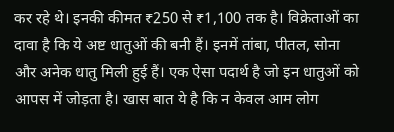कर रहे थे। इनकी कीमत ₹250 से ₹1,100 तक है। विक्रेताओं का दावा है कि ये अष्ट धातुओं की बनी हैं। इनमें तांबा, पीतल, सोना और अनेक धातु मिली हुई हैं। एक ऐसा पदार्थ है जो इन धातुओं को आपस में जोड़ता है। खास बात ये है कि न केवल आम लोग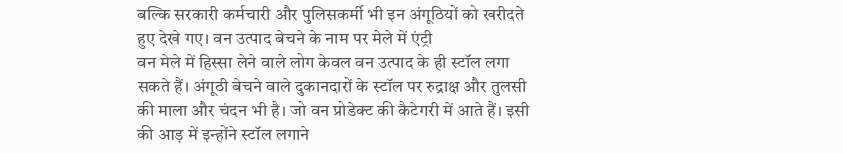बल्कि सरकारी कर्मचारी और पुलिसकर्मी भी इन अंगूठियों को खरीदते हुए देखे गए। वन उत्पाद बेचने के नाम पर मेले में एंट्री
वन मेले में हिस्सा लेने वाले लोग केवल वन उत्पाद के ही स्टॉल लगा सकते हैं। अंगूठी बेचने वाले दुकानदारों के स्टॉल पर रुद्राक्ष और तुलसी की माला और चंदन भी है। जो वन प्रोडेक्ट की कैटेगरी में आते हैं। इसी की आड़ में इन्होंने स्टॉल लगाने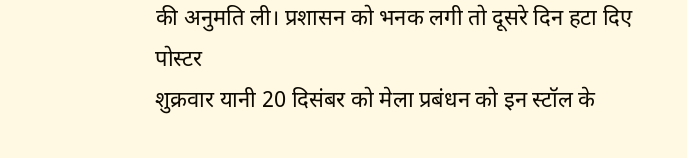की अनुमति ली। प्रशासन को भनक लगी तो दूसरे दिन हटा दिए पोस्टर
शुक्रवार यानी 20 दिसंबर को मेला प्रबंधन को इन स्टॉल के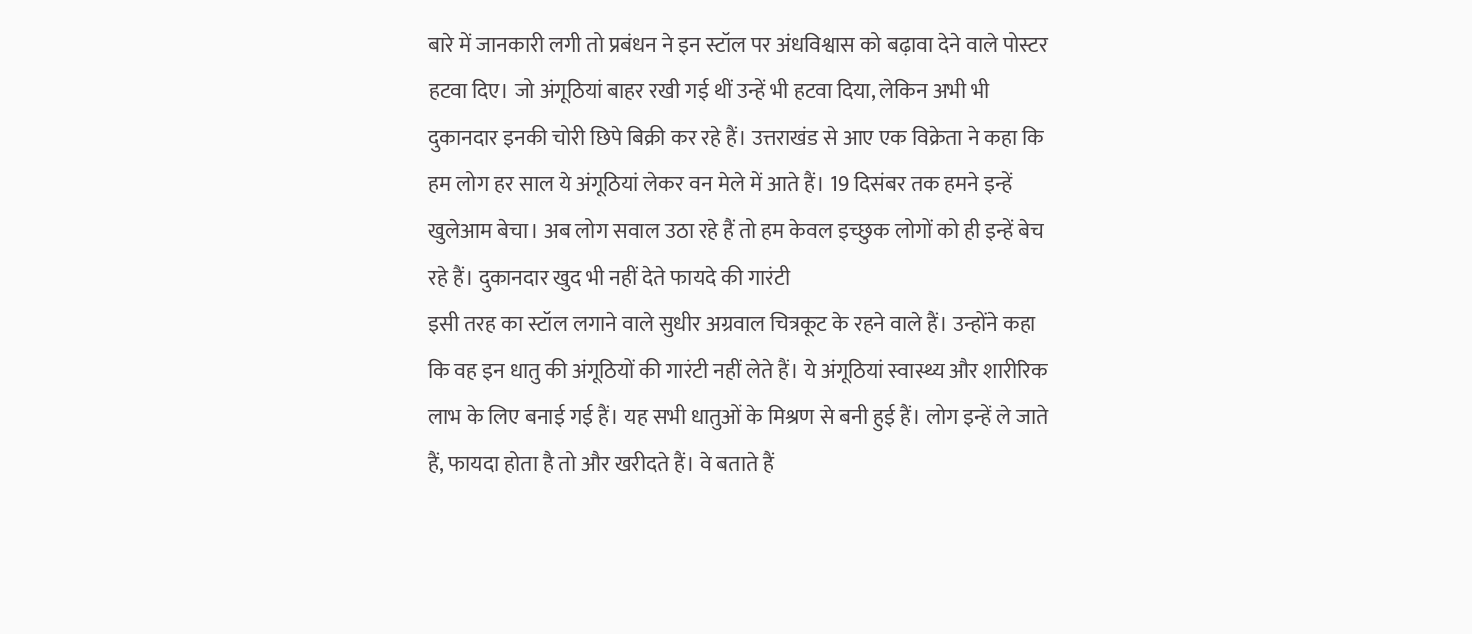बारे में जानकारी लगी तो प्रबंधन ने इन स्टॉल पर अंधविश्वास को बढ़ावा देने वाले पोस्टर हटवा दिए। जो अंगूठियां बाहर रखी गई थीं उन्हें भी हटवा दिया, लेकिन अभी भी दुकानदार इनकी चोरी छिपे बिक्री कर रहे हैं। उत्तराखंड से आए एक विक्रेता ने कहा कि हम लोग हर साल ये अंगूठियां लेकर वन मेले में आते हैं। 19 दिसंबर तक हमने इन्हें खुलेआम बेचा। अब लोग सवाल उठा रहे हैं तो हम केवल इच्छुक लोगों को ही इन्हें बेच रहे हैं। दुकानदार खुद भी नहीं देते फायदे की गारंटी
इसी तरह का स्टॉल लगाने वाले सुधीर अग्रवाल चित्रकूट के रहने वाले हैं। उन्होंने कहा कि वह इन धातु की अंगूठियों की गारंटी नहीं लेते हैं। ये अंगूठियां स्वास्थ्य और शारीरिक लाभ के लिए बनाई गई हैं। यह सभी धातुओं के मिश्रण से बनी हुई हैं। लोग इन्हें ले जाते हैं, फायदा होता है तो और खरीदते हैं। वे बताते हैं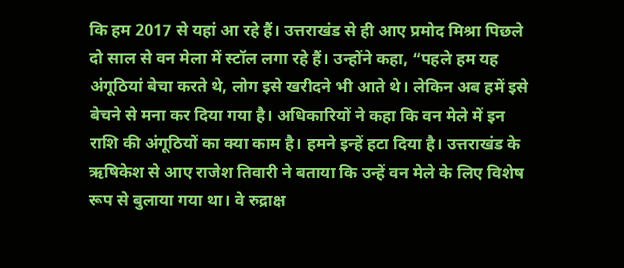कि हम 2017 से यहां आ रहे हैं। उत्तराखंड से ही आए प्रमोद मिश्रा पिछले दो साल से वन मेला में स्टॉल लगा रहे हैं। उन्होंने कहा, “पहले हम यह अंगूठियां बेचा करते थे, लोग इसे खरीदने भी आते थे। लेकिन अब हमें इसे बेचने से मना कर दिया गया है। अधिकारियों ने कहा कि वन मेले में इन राशि की अंगूठियों का क्या काम है। हमने इन्हें हटा दिया है। उत्तराखंड के ऋषिकेश से आए राजेश तिवारी ने बताया कि उन्हें वन मेले के लिए विशेष रूप से बुलाया गया था। वे रुद्राक्ष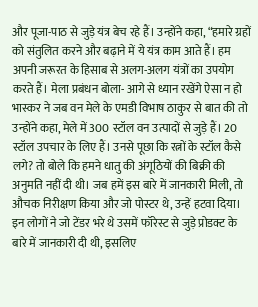और पूजा-पाठ से जुड़े यंत्र बेच रहे हैं। उन्होंने कहा, “हमारे ग्रहों को संतुलित करने और बढ़ाने में ये यंत्र काम आते हैं। हम अपनी जरूरत के हिसाब से अलग-अलग यंत्रों का उपयोग करते हैं। मेला प्रबंधन बोला- आगे से ध्यान रखेंगे ऐसा न हो
भास्कर ने जब वन मेले के एमडी विभाष ठाकुर से बात की तो उन्होंने कहा, मेले में 300 स्टॉल वन उत्पादों से जुड़े हैं। 20 स्टॉल उपचार के लिए हैं। उनसे पूछा कि रत्नों के स्टॉल कैसे लगे? तो बोले कि हमने धातु की अंगूठियों की बिक्री की अनुमति नहीं दी थी। जब हमें इस बारे में जानकारी मिली, तो औचक निरीक्षण किया और जो पोस्टर थे, उन्हें हटवा दिया। इन लोगों ने जो टेंडर भरे थे उसमें फॉरेस्ट से जुड़े प्रोडक्ट के बारे में जानकारी दी थी, इसलिए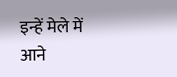इन्हें मेले में आने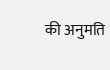की अनुमति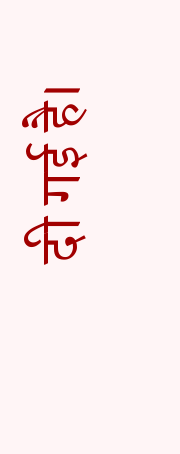दी गई है।